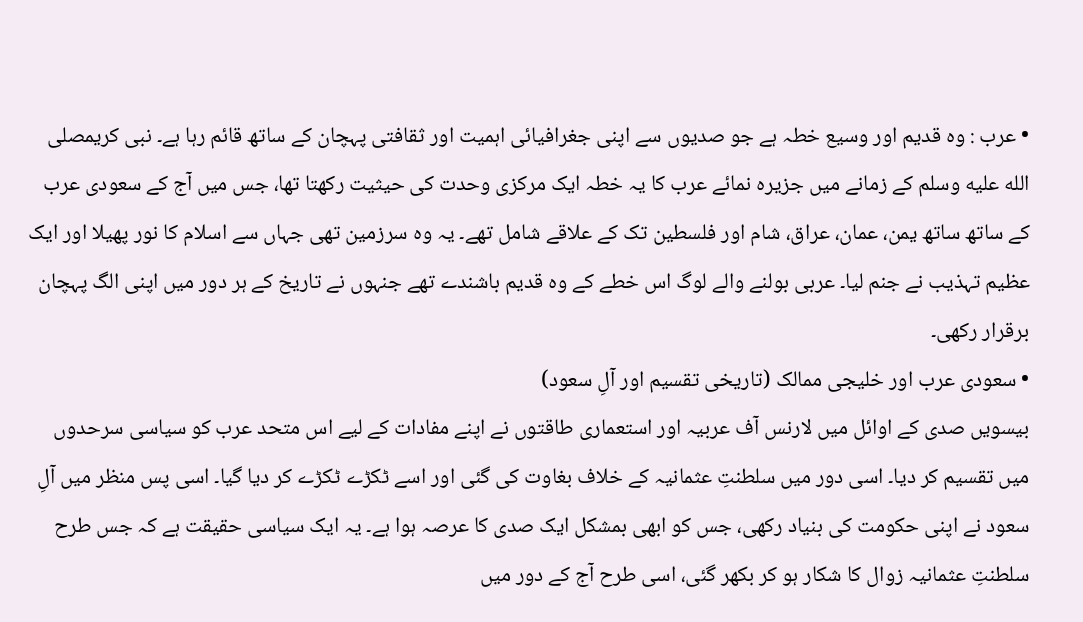• عرب : وہ قدیم اور وسیع خطہ ہے جو صدیوں سے اپنی جغرافیائی اہمیت اور ثقافتی پہچان کے ساتھ قائم رہا ہے۔ نبی کریمصلى الله عليه وسلم کے زمانے میں جزیرہ نمائے عرب کا یہ خطہ ایک مرکزی وحدت کی حیثیت رکھتا تھا، جس میں آج کے سعودی عرب کے ساتھ ساتھ یمن، عمان، عراق، شام اور فلسطین تک کے علاقے شامل تھے۔ یہ وہ سرزمین تھی جہاں سے اسلام کا نور پھیلا اور ایک عظیم تہذیب نے جنم لیا۔ عربی بولنے والے لوگ اس خطے کے وہ قدیم باشندے تھے جنہوں نے تاریخ کے ہر دور میں اپنی الگ پہچان برقرار رکھی۔
• سعودی عرب اور خلیجی ممالک (تاریخی تقسیم اور آلِ سعود)
بیسویں صدی کے اوائل میں لارنس آف عربیہ اور استعماری طاقتوں نے اپنے مفادات کے لیے اس متحد عرب کو سیاسی سرحدوں میں تقسیم کر دیا۔ اسی دور میں سلطنتِ عثمانیہ کے خلاف بغاوت کی گئی اور اسے ٹکڑے ٹکڑے کر دیا گیا۔ اسی پس منظر میں آلِ سعود نے اپنی حکومت کی بنیاد رکھی، جس کو ابھی بمشکل ایک صدی کا عرصہ ہوا ہے۔ یہ ایک سیاسی حقیقت ہے کہ جس طرح سلطنتِ عثمانیہ زوال کا شکار ہو کر بکھر گئی، اسی طرح آج کے دور میں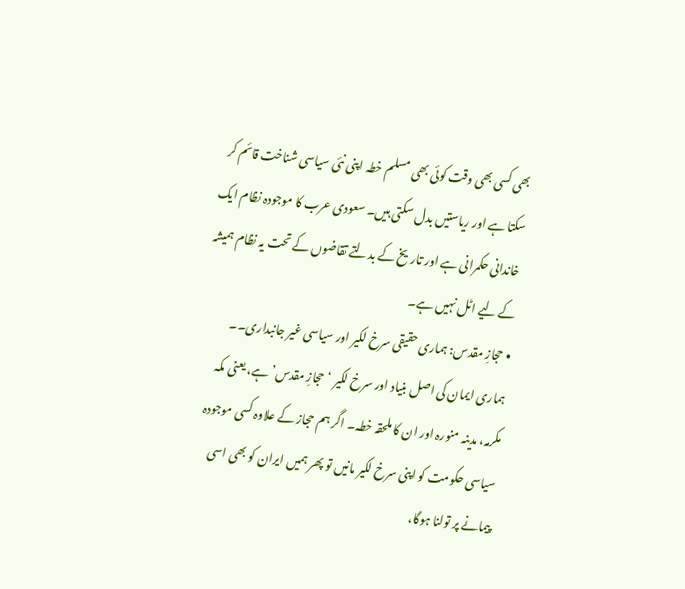بھی کسی بھی وقت کوئی بھی مسلم خطہ اپنی نئی سیاسی شناخت قائم کر سکتا ہے اور ریاستیں بدل سکتی ہیں۔ سعودی عرب کا موجودہ نظام ایک خاندانی حکمرانی ہے اور تاریخ کے بدلتے تقاضوں کے تحت یہ نظام ہمیشہ کے لیے اٹل نہیں ہے۔
• حجازِ مقدس: ہماری حقیقی سرخ لکیر اور سیاسی غیر جانبداری۔۔
ہماری ایمان کی اصل بنیاد اور سرخ لکیر ‘حجازِ مقدس’ ہے، یعنی مکہ مکرمہ، مدینہ منورہ اور ان کا ملحقہ خطہ۔ اگر ہم حجاز کے علاوہ کسی موجودہ سیاسی حکومت کو اپنی سرخ لکیر مانیں تو پھر ہمیں ایران کو بھی اسی پیمانے پر تولنا ہوگا،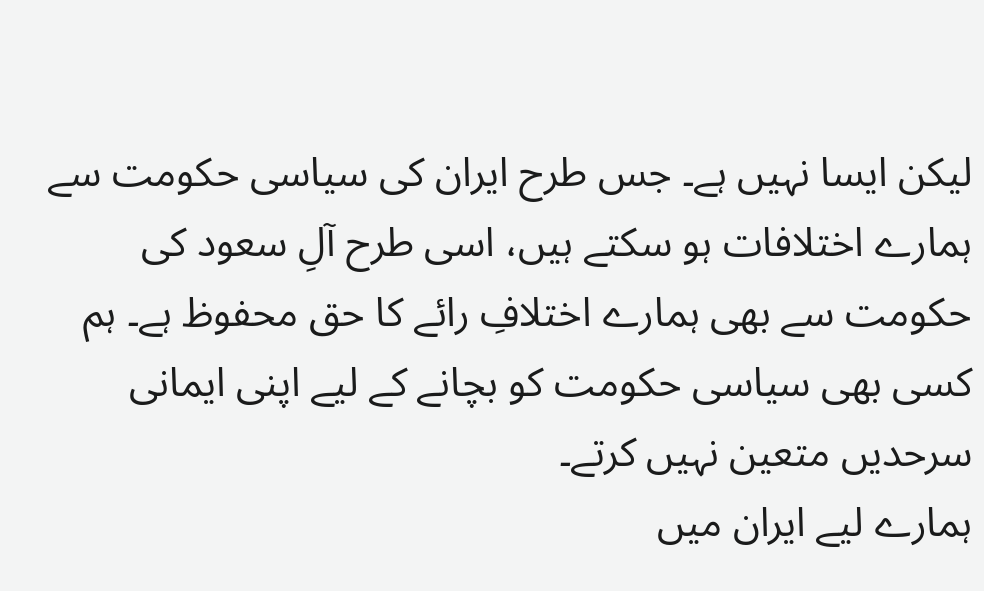لیکن ایسا نہیں ہے۔ جس طرح ایران کی سیاسی حکومت سے ہمارے اختلافات ہو سکتے ہیں، اسی طرح آلِ سعود کی حکومت سے بھی ہمارے اختلافِ رائے کا حق محفوظ ہے۔ ہم کسی بھی سیاسی حکومت کو بچانے کے لیے اپنی ایمانی سرحدیں متعین نہیں کرتے۔
ہمارے لیے ایران میں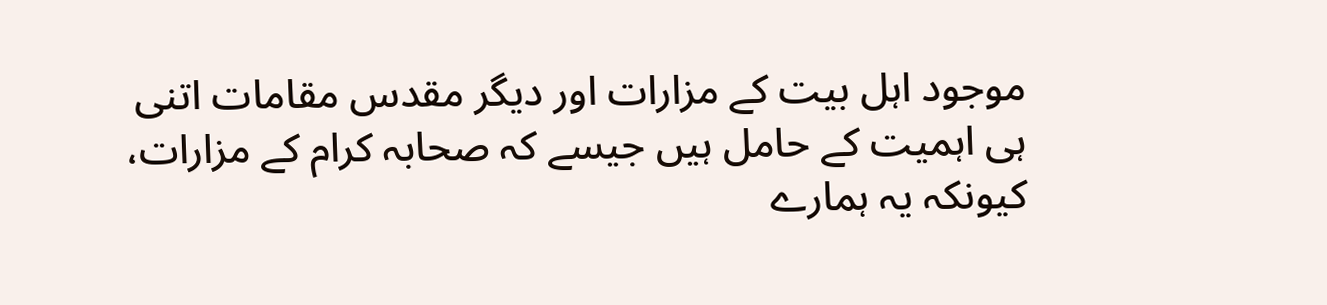موجود اہل بیت کے مزارات اور دیگر مقدس مقامات اتنی ہی اہمیت کے حامل ہیں جیسے کہ صحابہ کرام کے مزارات، کیونکہ یہ ہمارے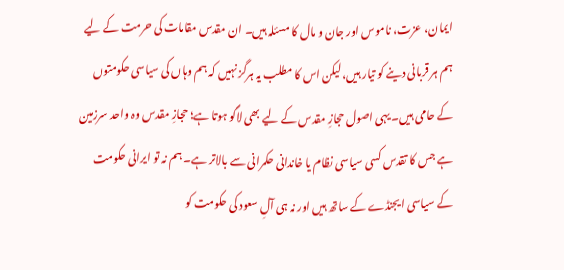ایمان، عزت، ناموس اور جان و مال کا مسئلہ ہیں۔ ان مقدس مقامات کی حرمت کے لیے ہم ہر قربانی دینے کو تیار ہیں، لیکن اس کا مطلب یہ ہرگز نہیں کہ ہم وہاں کی سیاسی حکومتوں کے حامی ہیں۔ یہی اصول حجازِ مقدس کے لیے بھی لاگو ہوتا ہے؛ حجازِ مقدس وہ واحد سرزمین ہے جس کا تقدس کسی سیاسی نظام یا خاندانی حکمرانی سے بالاتر ہے۔ ہم نہ تو ایرانی حکومت کے سیاسی ایجنڈے کے ساتھ ہیں اور نہ ہی آلِ سعود کی حکومت کو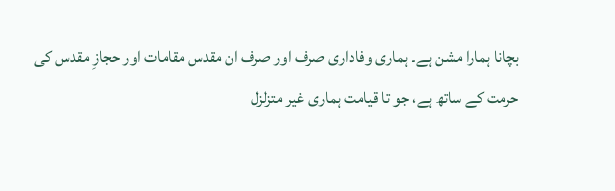بچانا ہمارا مشن ہے۔ ہماری وفاداری صرف اور صرف ان مقدس مقامات اور حجازِ مقدس کی حرمت کے ساتھ ہے، جو تا قیامت ہماری غیر متزلزل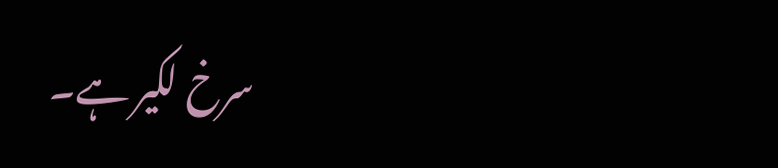سرخ لکیر ہے۔